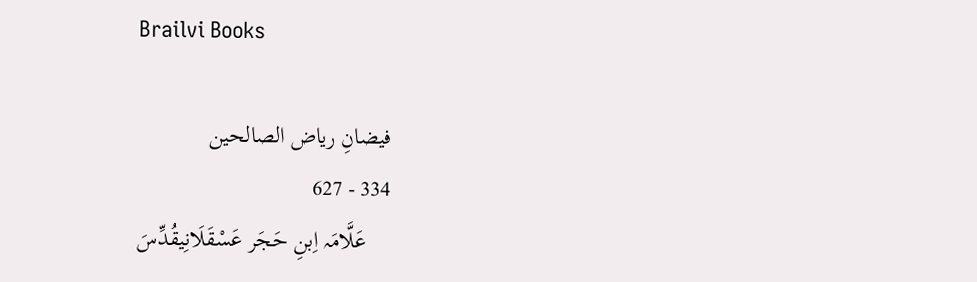Brailvi Books

فیضانِ ریاض الصالحین
334 - 627
    عَلَّامَہ اِبنِ حَجَر عَسْقَلَانِیقُدِّسَ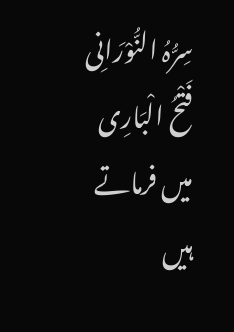سِرُّہُ النُّوْرَانِی فَتْحُ الْبَارِی میں فرماتے ہیں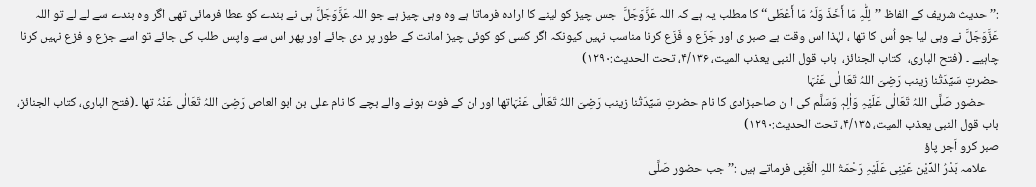:’’ حدیث شریف کے الفاظ ’’لِلّٰہِ مَا أَخَذَ وَلَہُ مَا أَعْطَی‘‘ کا مطلب یہ ہے کہ اللہ عَزَّوَجَلَّ  جس چیز کو لینے کا ارادہ فرماتا ہے وہ وہی چیز ہے جو اللہ عَزَّوَجَلَّ ہی نے بندے کو عطا فرمائی تھی اگر وہ بندے سے لے لے تو اللہ عَزَّوَجَلَّ نے وہی لیا جو اُس کا تھا ، لہٰذا اس وقت بے صبر ی اور جَزَع و فَزَع کرنا مناسب نہیں کیونکہ اگر کسی کو کوئی چیز امانت کے طور پر دی جائے اور پھر اس سے واپس طلب کی جائے تو اسے جزع و فزع نہیں کرنا چاہیے ۔ (فتح الباری،  کتاب الجنائز،  باب قول النبی یعذب المیت، ۴/۱۳۶، تحت الحدیث:۱۲۹۰)
حضرتِ سَیِّدَتُنا زینب رَضِیَ اللہُ تَعَا لٰی عَنْہَا
     حضور صَلَّی اللہُ تَعَالٰی عَلَیْہِ وَاٰلِہٖ وَسَلَّم کی ا ن صاحبزادی کا نام حضرتِ سَیِّدَتُنا زینب رَضِیَ اللہُ تَعَالٰی عَنْہَاتھا اور ان کے فوت ہونے والے بچے کا نام علی بن ابو العاص رَضِیَ اللہُ تَعَالٰی عَنْہُ تھا ۔(فتح الباری، کتاب الجنائز،  باب قول النبی یعذب المیت، ۴/۱۳۵، تحت الحدیث:۱۲۹۰)
صبر کرو اَجر پاؤ
    علامہ بَدْرُ الدِّیْن عَیْنِی عَلَیْہِ رَحْمَۃُ اللہِ الْغَنِی فرماتے ہیں :’’جب حضور صَلَّی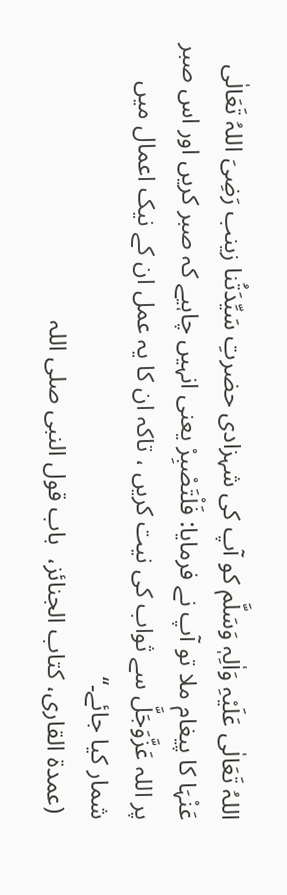اللہُ تَعَالٰی عَلَیْہِ وَاٰلِہٖ وَسَلَّم کو آپ کی شہزادی حضرتِ سَیِّدَتُنا زینب رَضِیَ اللہُ تَعَالٰی عَنْہَا کا پیغام ملا تو آپ نے فرمایا: فَلْتَصْبِرْ یعنی انہیں چاہیے کہ صبر کریں اور اس صبر پر اللہ عَزَّوَجَلَّ سے ثواب کی نیت کریں ، تاکہ ان کا یہ عمل ان کے نیک اعمال میں شمار کیا جائے۔‘‘
 (عمدۃ القاری، کتاب الجنائز،  باب قول النبی صلی اللہ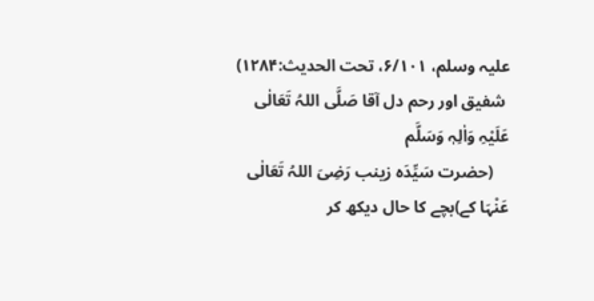علیہ وسلم، ۶/۱۰۱، تحت الحدیث:۱۲۸۴)
 شفیق اور رحم دل آقا صَلَّی اللہُ تَعَالٰی عَلَیْہِ وَاٰلِہٖ وَسَلَّم
    (حضرت سَیِّدَہ زینب رَضِیَ اللہُ تَعَالٰی عَنْہَا کے)بچے کا حال دیکھ کر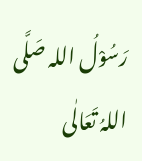رَسُوْلُ اللہ صَلَّی اللہُ تَعَالٰی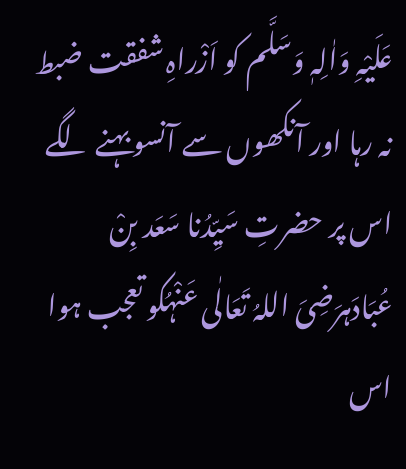عَلَیْہِ وَاٰلِہٖ وَسَلَّم کو اَزْراہِ شفقت ضبط نہ رہا اور آنکھوں سے آنسو بہنے لگے اس پر حضرتِ سَیِّدُنا سَعَد بِنْ عُبَادَہرَضِیَ اللہُ تَعَالٰی عَنْہُکو تعجب ہوا اس